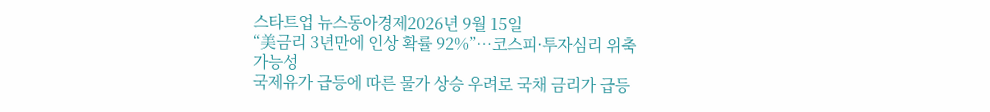스타트업 뉴스동아경제2026년 9월 15일
“美금리 3년만에 인상 확률 92%”…코스피·투자심리 위축 가능성
국제유가 급등에 따른 물가 상승 우려로 국채 금리가 급등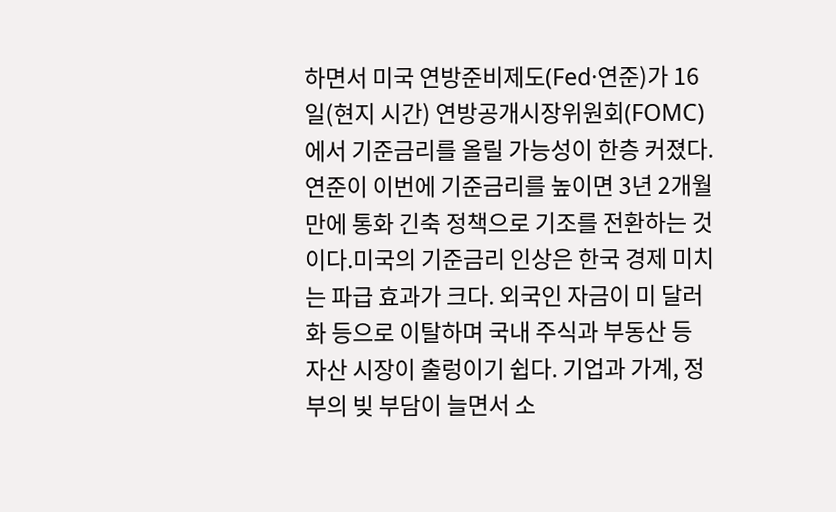하면서 미국 연방준비제도(Fed·연준)가 16일(현지 시간) 연방공개시장위원회(FOMC)에서 기준금리를 올릴 가능성이 한층 커졌다. 연준이 이번에 기준금리를 높이면 3년 2개월 만에 통화 긴축 정책으로 기조를 전환하는 것이다.미국의 기준금리 인상은 한국 경제 미치는 파급 효과가 크다. 외국인 자금이 미 달러화 등으로 이탈하며 국내 주식과 부동산 등 자산 시장이 출렁이기 쉽다. 기업과 가계, 정부의 빚 부담이 늘면서 소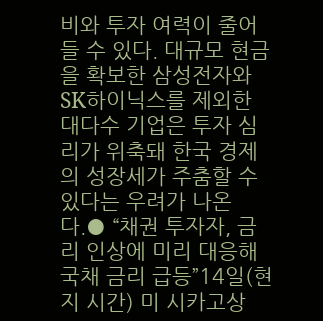비와 투자 여력이 줄어들 수 있다. 대규모 현금을 확보한 삼성전자와 SK하이닉스를 제외한 대다수 기업은 투자 심리가 위축돼 한국 경제의 성장세가 주춤할 수 있다는 우려가 나온다.● “채권 투자자, 금리 인상에 미리 대응해 국채 금리 급등”14일(현지 시간) 미 시카고상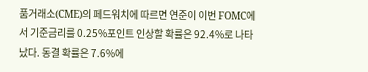품거래소(CME)의 페드워치에 따르면 연준이 이번 FOMC에서 기준금리를 0.25%포인트 인상할 확률은 92.4%로 나타났다. 동결 확률은 7.6%에